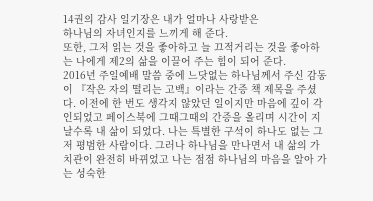14권의 감사 일기장은 내가 얼마나 사랑받은
하나님의 자녀인지를 느끼게 해 준다.
또한, 그저 읽는 것을 좋아하고 늘 끄적거리는 것을 좋아하는 나에게 제2의 삶을 이끌어 주는 힘이 되어 준다.
2016년 주일예배 말씀 중에 느닷없는 하나님께서 주신 감동이 『작은 자의 떨리는 고백』이라는 간증 책 제목을 주셨다. 이전에 한 번도 생각지 않았던 일이지만 마음에 깊이 각인되었고 페이스북에 그때그때의 간증을 올리며 시간이 지날수록 내 삶이 되었다. 나는 특별한 구석이 하나도 없는 그저 평범한 사람이다. 그러나 하나님을 만나면서 내 삶의 가치관이 완전히 바뀌었고 나는 점점 하나님의 마음을 알아 가는 성숙한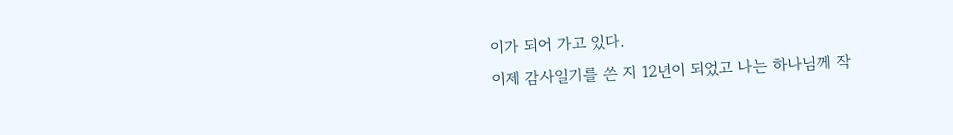이가 되어 가고 있다.
이제 감사일기를 쓴 지 12년이 되었고 나는 하나님께 작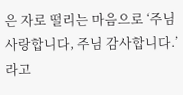은 자로 떨리는 마음으로 ‘주님 사랑합니다, 주님 감사합니다.’라고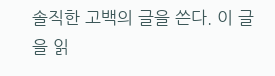솔직한 고백의 글을 쓴다. 이 글을 읽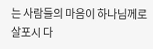는 사람들의 마음이 하나님께로 살포시 다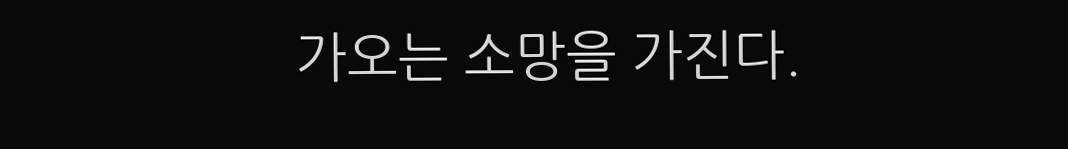가오는 소망을 가진다.